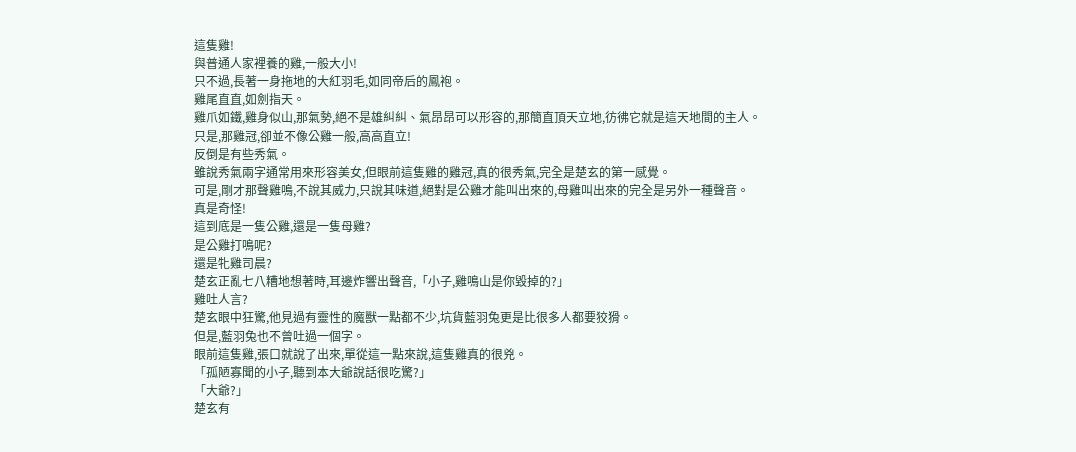這隻雞!
與普通人家裡養的雞,一般大小!
只不過,長著一身拖地的大紅羽毛,如同帝后的鳳袍。
雞尾直直,如劍指天。
雞爪如鐵,雞身似山,那氣勢,絕不是雄糾糾、氣昂昂可以形容的,那簡直頂天立地,彷彿它就是這天地間的主人。
只是,那雞冠,卻並不像公雞一般,高高直立!
反倒是有些秀氣。
雖說秀氣兩字通常用來形容美女,但眼前這隻雞的雞冠,真的很秀氣,完全是楚玄的第一感覺。
可是,剛才那聲雞鳴,不說其威力,只說其味道,絕對是公雞才能叫出來的,母雞叫出來的完全是另外一種聲音。
真是奇怪!
這到底是一隻公雞,還是一隻母雞?
是公雞打鳴呢?
還是牝雞司晨?
楚玄正亂七八糟地想著時,耳邊炸響出聲音,「小子,雞鳴山是你毀掉的?」
雞吐人言?
楚玄眼中狂驚,他見過有靈性的魔獸一點都不少,坑貨藍羽兔更是比很多人都要狡猾。
但是,藍羽兔也不曾吐過一個字。
眼前這隻雞,張口就說了出來,單從這一點來說,這隻雞真的很兇。
「孤陋寡聞的小子,聽到本大爺說話很吃驚?」
「大爺?」
楚玄有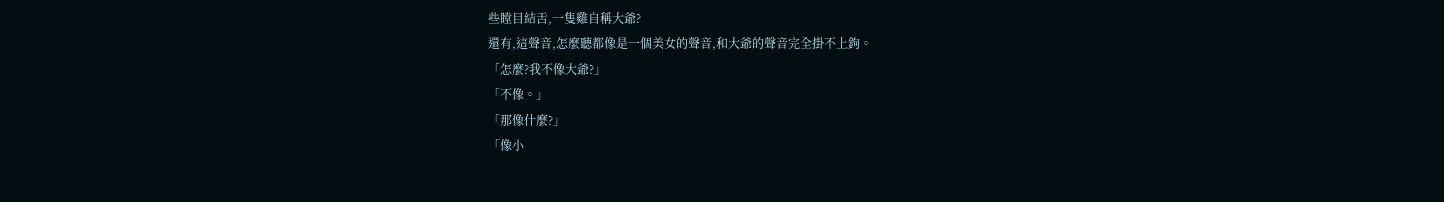些瞠目結舌,一隻雞自稱大爺?
還有,這聲音,怎麼聽都像是一個美女的聲音,和大爺的聲音完全掛不上鉤。
「怎麼?我不像大爺?」
「不像。」
「那像什麼?」
「像小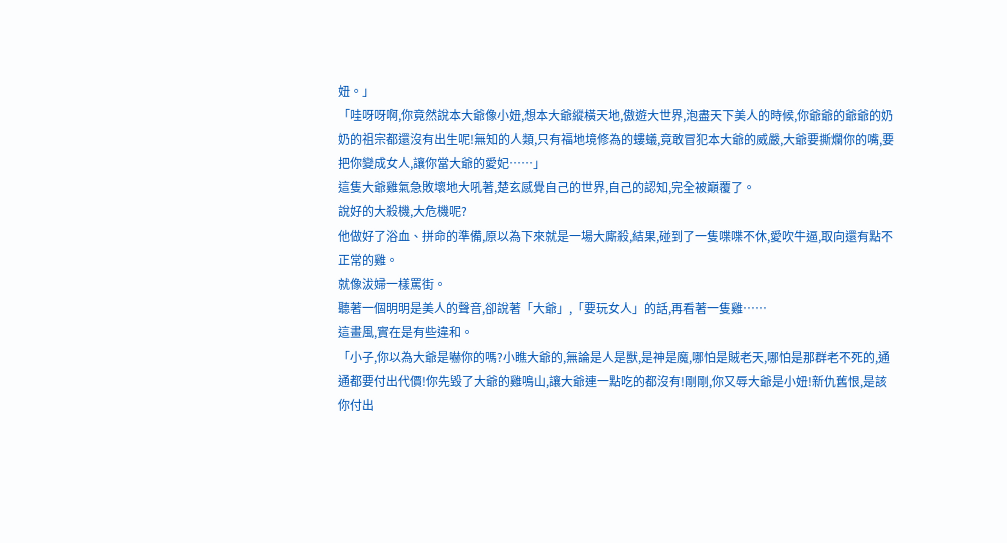妞。」
「哇呀呀啊,你竟然說本大爺像小妞,想本大爺縱橫天地,傲遊大世界,泡盡天下美人的時候,你爺爺的爺爺的奶奶的祖宗都還沒有出生呢!無知的人類,只有福地境修為的螻蟻,竟敢冒犯本大爺的威嚴,大爺要撕爛你的嘴,要把你變成女人,讓你當大爺的愛妃……」
這隻大爺雞氣急敗壞地大吼著,楚玄感覺自己的世界,自己的認知,完全被巔覆了。
說好的大殺機,大危機呢?
他做好了浴血、拼命的準備,原以為下來就是一場大廝殺,結果,碰到了一隻喋喋不休,愛吹牛逼,取向還有點不正常的雞。
就像沷婦一樣罵街。
聽著一個明明是美人的聲音,卻說著「大爺」,「要玩女人」的話,再看著一隻雞……
這畫風,實在是有些違和。
「小子,你以為大爺是嚇你的嗎?小瞧大爺的,無論是人是獸,是神是魔,哪怕是賊老天,哪怕是那群老不死的,通通都要付出代價!你先毀了大爺的雞鳴山,讓大爺連一點吃的都沒有!剛剛,你又辱大爺是小妞!新仇舊恨,是該你付出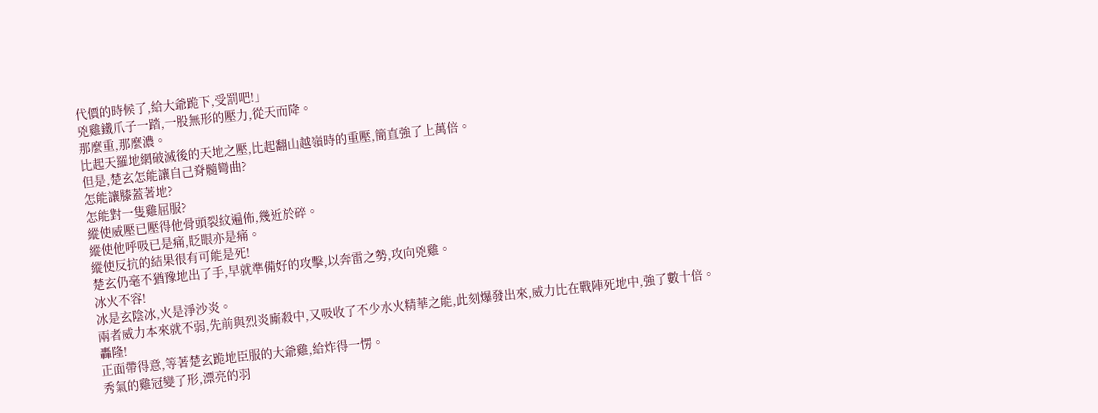代價的時候了,給大爺跪下,受罰吧!」
兇雞鐵爪子一踏,一股無形的壓力,從天而降。
那麼重,那麼濃。
比起天羅地網破滅後的天地之壓,比起翻山越嶺時的重壓,簡直強了上萬倍。
但是,楚玄怎能讓自己脊髓彎曲?
怎能讓膝蓋著地?
怎能對一隻雞屈服?
縱使威壓已壓得他骨頭裂紋遍佈,幾近於碎。
縱使他呼吸已是痛,眨眼亦是痛。
縱使反抗的結果很有可能是死!
楚玄仍毫不猶豫地出了手,早就準備好的攻擊,以奔雷之勢,攻向兇雞。
冰火不容!
冰是玄陰冰,火是淨沙炎。
兩者威力本來就不弱,先前與烈炎廝殺中,又吸收了不少水火精華之能,此刻爆發出來,威力比在戰陣死地中,強了數十倍。
轟隆!
正面帶得意,等著楚玄跪地臣服的大爺雞,給炸得一愣。
秀氣的雞冠變了形,漂亮的羽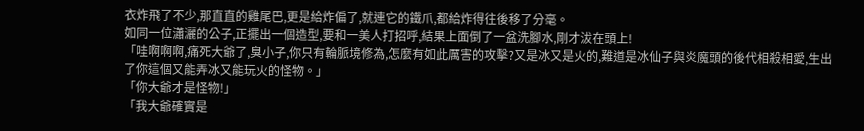衣炸飛了不少,那直直的雞尾巴,更是給炸偏了,就連它的鐵爪,都給炸得往後移了分毫。
如同一位瀟灑的公子,正擺出一個造型,要和一美人打招呼,結果上面倒了一盆洗腳水,剛才沷在頭上!
「哇啊啊啊,痛死大爺了,臭小子,你只有輪脈境修為,怎麼有如此厲害的攻擊?又是冰又是火的,難道是冰仙子與炎魔頭的後代相殺相愛,生出了你這個又能弄冰又能玩火的怪物。」
「你大爺才是怪物!」
「我大爺確實是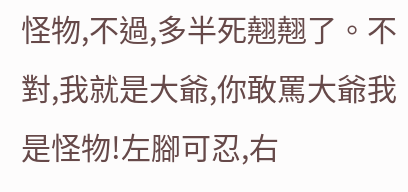怪物,不過,多半死翹翹了。不對,我就是大爺,你敢罵大爺我是怪物!左腳可忍,右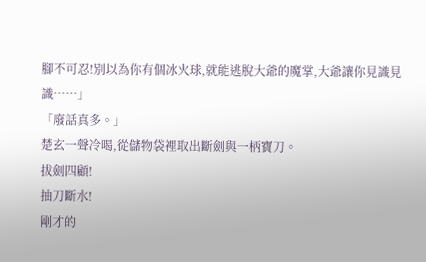腳不可忍!別以為你有個冰火球,就能逃脫大爺的魔掌,大爺讓你見識見識……」
「廢話真多。」
楚玄一聲冷喝,從儲物袋裡取出斷劍與一柄寶刀。
拔劍四顧!
抽刀斷水!
剛才的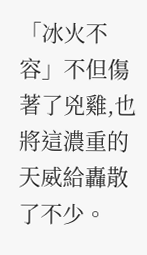「冰火不容」不但傷著了兇雞,也將這濃重的天威給轟散了不少。